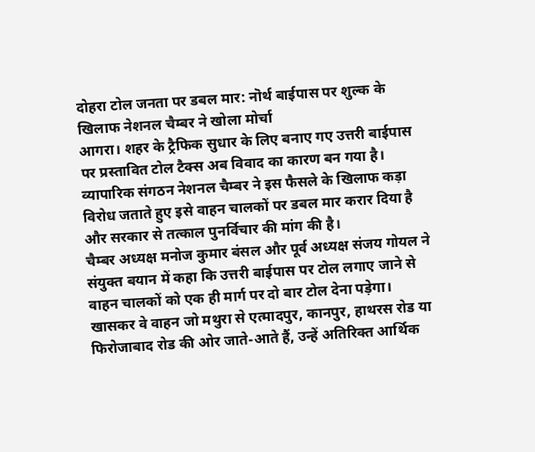दोहरा टोल जनता पर डबल मार: नॊर्थ बाईपास पर शुल्क के खिलाफ नेशनल चैम्बर ने खोला मोर्चा
आगरा। शहर के ट्रैफिक सुधार के लिए बनाए गए उत्तरी बाईपास पर प्रस्तावित टोल टैक्स अब विवाद का कारण बन गया है। व्यापारिक संगठन नेशनल चैम्बर ने इस फैसले के खिलाफ कड़ा विरोध जताते हुए इसे वाहन चालकों पर डबल मार करार दिया है और सरकार से तत्काल पुनर्विचार की मांग की है।
चैम्बर अध्यक्ष मनोज कुमार बंसल और पूर्व अध्यक्ष संजय गोयल ने संयुक्त बयान में कहा कि उत्तरी बाईपास पर टोल लगाए जाने से वाहन चालकों को एक ही मार्ग पर दो बार टोल देना पड़ेगा। खासकर वे वाहन जो मथुरा से एत्मादपुर, कानपुर, हाथरस रोड या फिरोजाबाद रोड की ओर जाते-आते हैं, उन्हें अतिरिक्त आर्थिक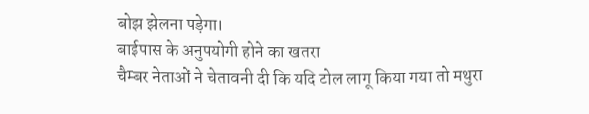बोझ झेलना पड़ेगा।
बाईपास के अनुपयोगी होने का खतरा
चैम्बर नेताओं ने चेतावनी दी कि यदि टोल लागू किया गया तो मथुरा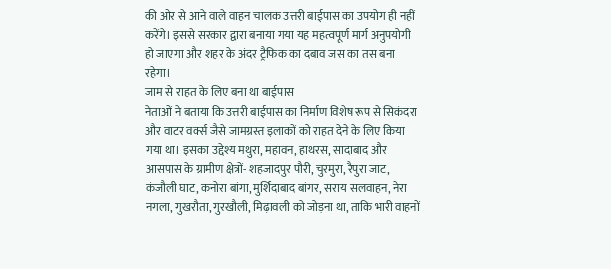की ओर से आने वाले वाहन चालक उत्तरी बाईपास का उपयोग ही नहीं करेंगे। इससे सरकार द्वारा बनाया गया यह महत्वपूर्ण मार्ग अनुपयोगी हो जाएगा और शहर के अंदर ट्रैफिक का दबाव जस का तस बना रहेगा।
जाम से राहत के लिए बना था बाईपास
नेताओं ने बताया कि उत्तरी बाईपास का निर्माण विशेष रूप से सिकंदरा और वाटर वर्क्स जैसे जामग्रस्त इलाकों को राहत देने के लिए किया गया था। इसका उद्देश्य मथुरा, महावन, हाथरस, सादाबाद और आसपास के ग्रामीण क्षेत्रों- शहजादपुर पौरी, चुरमुरा, रैपुरा जाट, कंजौली घाट, कनोरा बांगा, मुर्शिदाबाद बांगर, सराय सलवाहन, नेरा नगला, गुखरौता, गुरखौली, मिढ़ावली को जोड़ना था, ताकि भारी वाहनों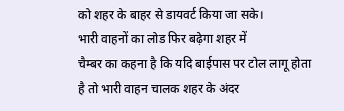को शहर के बाहर से डायवर्ट किया जा सके।
भारी वाहनों का लोड फिर बढ़ेगा शहर में
चैम्बर का कहना है कि यदि बाईपास पर टोल लागू होता है तो भारी वाहन चालक शहर के अंदर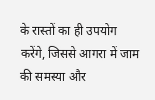के रास्तों का ही उपयोग करेंगे, जिससे आगरा में जाम की समस्या और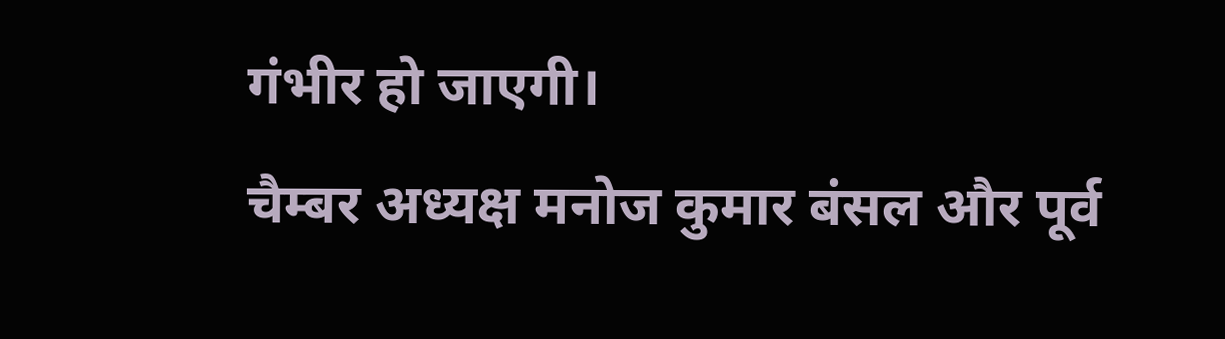गंभीर हो जाएगी।
चैम्बर अध्यक्ष मनोज कुमार बंसल और पूर्व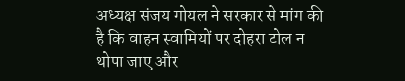अध्यक्ष संजय गोयल ने सरकार से मांग की है कि वाहन स्वामियों पर दोहरा टोल न थोपा जाए और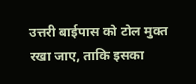उत्तरी बाईपास को टोल मुक्त रखा जाए, ताकि इसका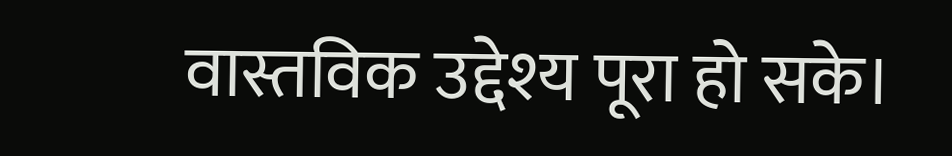वास्तविक उद्देश्य पूरा हो सके।